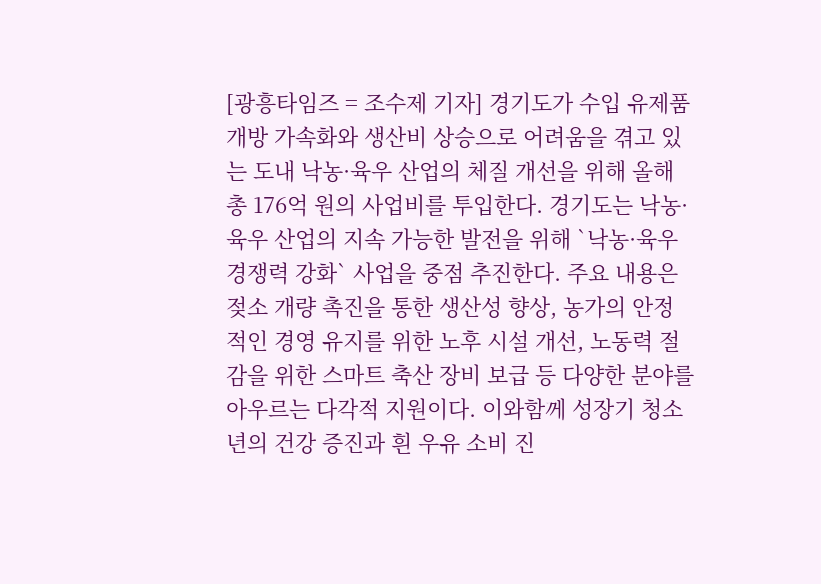[광흥타임즈 = 조수제 기자] 경기도가 수입 유제품 개방 가속화와 생산비 상승으로 어려움을 겪고 있는 도내 낙농·육우 산업의 체질 개선을 위해 올해 총 176억 원의 사업비를 투입한다. 경기도는 낙농·육우 산업의 지속 가능한 발전을 위해 `낙농·육우 경쟁력 강화` 사업을 중점 추진한다. 주요 내용은 젖소 개량 촉진을 통한 생산성 향상, 농가의 안정적인 경영 유지를 위한 노후 시설 개선, 노동력 절감을 위한 스마트 축산 장비 보급 등 다양한 분야를 아우르는 다각적 지원이다. 이와함께 성장기 청소년의 건강 증진과 흰 우유 소비 진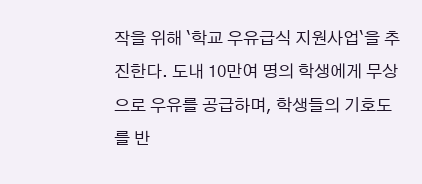작을 위해 `학교 우유급식 지원사업`을 추진한다. 도내 10만여 명의 학생에게 무상으로 우유를 공급하며, 학생들의 기호도를 반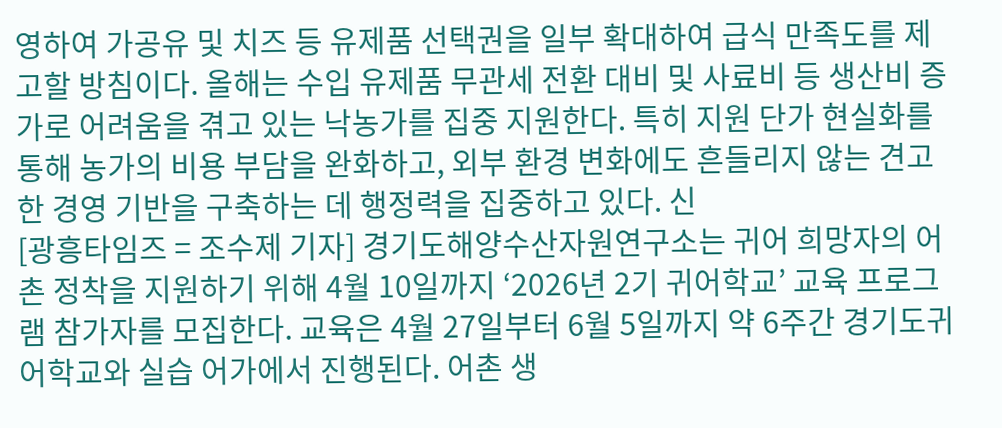영하여 가공유 및 치즈 등 유제품 선택권을 일부 확대하여 급식 만족도를 제고할 방침이다. 올해는 수입 유제품 무관세 전환 대비 및 사료비 등 생산비 증가로 어려움을 겪고 있는 낙농가를 집중 지원한다. 특히 지원 단가 현실화를 통해 농가의 비용 부담을 완화하고, 외부 환경 변화에도 흔들리지 않는 견고한 경영 기반을 구축하는 데 행정력을 집중하고 있다. 신
[광흥타임즈 = 조수제 기자] 경기도해양수산자원연구소는 귀어 희망자의 어촌 정착을 지원하기 위해 4월 10일까지 ‘2026년 2기 귀어학교’ 교육 프로그램 참가자를 모집한다. 교육은 4월 27일부터 6월 5일까지 약 6주간 경기도귀어학교와 실습 어가에서 진행된다. 어촌 생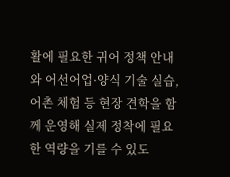활에 필요한 귀어 정책 안내와 어선어업·양식 기술 실습, 어촌 체험 등 현장 견학을 함께 운영해 실제 정착에 필요한 역량을 기를 수 있도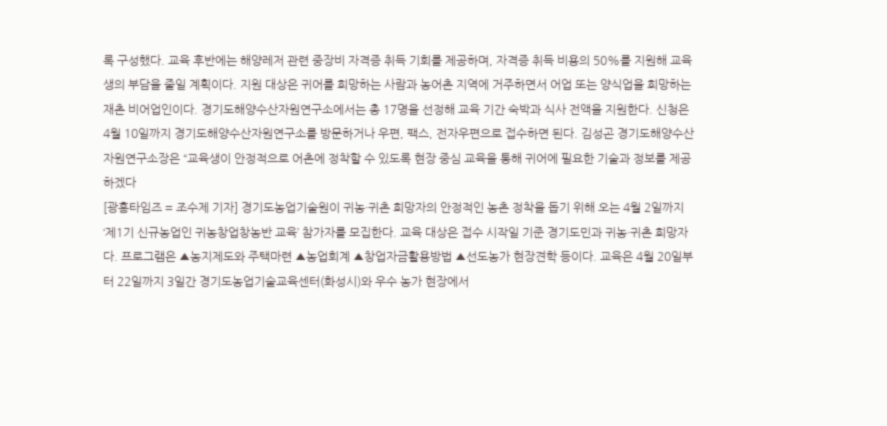록 구성했다. 교육 후반에는 해양레저 관련 중장비 자격증 취득 기회를 제공하며, 자격증 취득 비용의 50%를 지원해 교육생의 부담을 줄일 계획이다. 지원 대상은 귀어를 희망하는 사람과 농어촌 지역에 거주하면서 어업 또는 양식업을 희망하는 재촌 비어업인이다. 경기도해양수산자원연구소에서는 총 17명을 선정해 교육 기간 숙박과 식사 전액을 지원한다. 신청은 4월 10일까지 경기도해양수산자원연구소를 방문하거나 우편, 팩스, 전자우편으로 접수하면 된다. 김성곤 경기도해양수산자원연구소장은 “교육생이 안정적으로 어촌에 정착할 수 있도록 현장 중심 교육을 통해 귀어에 필요한 기술과 정보를 제공하겠다
[광흥타임즈 = 조수제 기자] 경기도농업기술원이 귀농·귀촌 희망자의 안정적인 농촌 정착을 돕기 위해 오는 4월 2일까지 ‘제1기 신규농업인 귀농창업창농반 교육’ 참가자를 모집한다. 교육 대상은 접수 시작일 기준 경기도민과 귀농·귀촌 희망자다. 프로그램은 ▲농지제도와 주택마련 ▲농업회계 ▲창업자금활용방법 ▲선도농가 현장견학 등이다. 교육은 4월 20일부터 22일까지 3일간 경기도농업기술교육센터(화성시)와 우수 농가 현장에서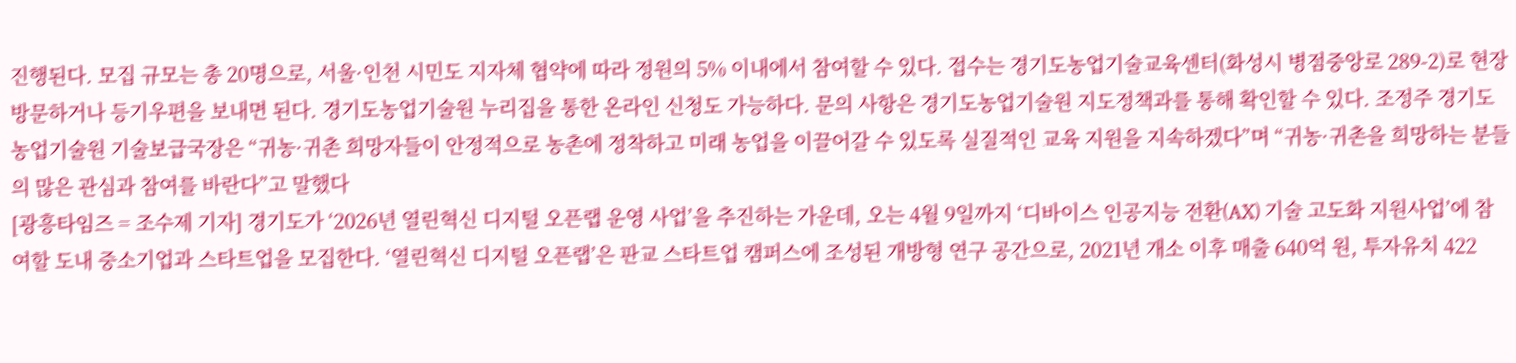진행된다. 모집 규모는 총 20명으로, 서울·인천 시민도 지자체 협약에 따라 정원의 5% 이내에서 참여할 수 있다. 접수는 경기도농업기술교육센터(화성시 병점중앙로 289-2)로 현장 방문하거나 등기우편을 보내면 된다. 경기도농업기술원 누리집을 통한 온라인 신청도 가능하다. 문의 사항은 경기도농업기술원 지도정책과를 통해 확인할 수 있다. 조정주 경기도농업기술원 기술보급국장은 “귀농·귀촌 희망자들이 안정적으로 농촌에 정착하고 미래 농업을 이끌어갈 수 있도록 실질적인 교육 지원을 지속하겠다”며 “귀농·귀촌을 희망하는 분들의 많은 관심과 참여를 바란다”고 말했다
[광흥타임즈 = 조수제 기자] 경기도가 ‘2026년 열린혁신 디지털 오픈랩 운영 사업’을 추진하는 가운데, 오는 4월 9일까지 ‘디바이스 인공지능 전환(AX) 기술 고도화 지원사업’에 참여할 도내 중소기업과 스타트업을 모집한다. ‘열린혁신 디지털 오픈랩’은 판교 스타트업 캠퍼스에 조성된 개방형 연구 공간으로, 2021년 개소 이후 매출 640억 원, 투자유치 422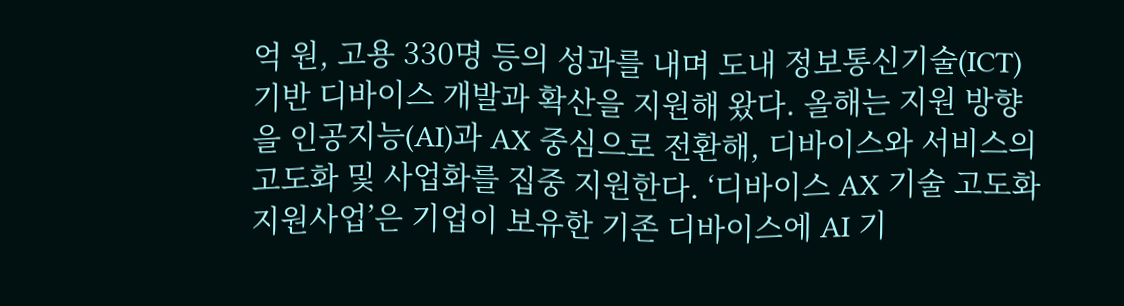억 원, 고용 330명 등의 성과를 내며 도내 정보통신기술(ICT) 기반 디바이스 개발과 확산을 지원해 왔다. 올해는 지원 방향을 인공지능(AI)과 AX 중심으로 전환해, 디바이스와 서비스의 고도화 및 사업화를 집중 지원한다. ‘디바이스 AX 기술 고도화 지원사업’은 기업이 보유한 기존 디바이스에 AI 기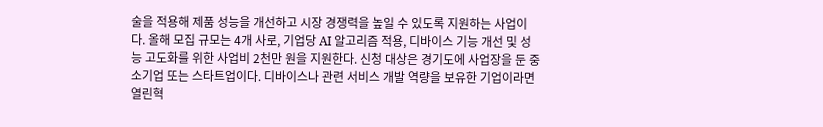술을 적용해 제품 성능을 개선하고 시장 경쟁력을 높일 수 있도록 지원하는 사업이다. 올해 모집 규모는 4개 사로, 기업당 AI 알고리즘 적용, 디바이스 기능 개선 및 성능 고도화를 위한 사업비 2천만 원을 지원한다. 신청 대상은 경기도에 사업장을 둔 중소기업 또는 스타트업이다. 디바이스나 관련 서비스 개발 역량을 보유한 기업이라면 열린혁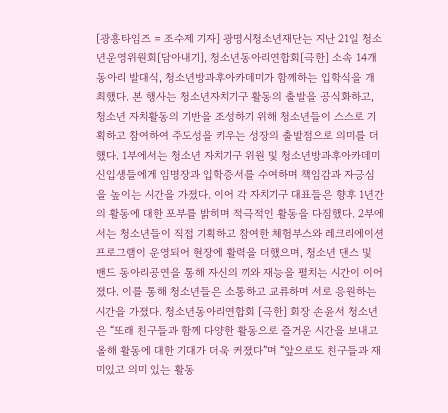[광흥타임즈 = 조수제 기자] 광명시청소년재단는 지난 21일 청소년운영위원회[담아내기], 청소년동아리연합회[극한] 소속 14개 동아리 발대식, 청소년방과후아카데미가 함께하는 입학식을 개최했다. 본 행사는 청소년자치기구 활동의 출발을 공식화하고, 청소년 자치활동의 기반을 조성하기 위해 청소년들이 스스로 기획하고 참여하여 주도성을 키우는 성장의 출발점으로 의미를 더했다. 1부에서는 청소년 자치기구 위원 및 청소년방과후아카데미 신입생들에게 임명장과 입학증서를 수여하며 책임감과 자긍심을 높이는 시간을 가졌다. 이어 각 자치기구 대표들은 향후 1년간의 활동에 대한 포부를 밝히며 적극적인 활동을 다짐했다. 2부에서는 청소년들이 직접 기획하고 참여한 체험부스와 레크리에이션 프로그램이 운영되어 현장에 활력을 더했으며, 청소년 댄스 및 밴드 동아리공연을 통해 자신의 끼와 재능을 펼치는 시간이 이어졌다. 이를 통해 청소년들은 소통하고 교류하며 서로 응원하는 시간을 가졌다. 청소년동아리연합회 [극한] 회장 손윤서 청소년은 “또래 친구들과 함께 다양한 활동으로 즐거운 시간을 보내고 올해 활동에 대한 기대가 더욱 커졌다”며 “앞으로도 친구들과 재미있고 의미 있는 활동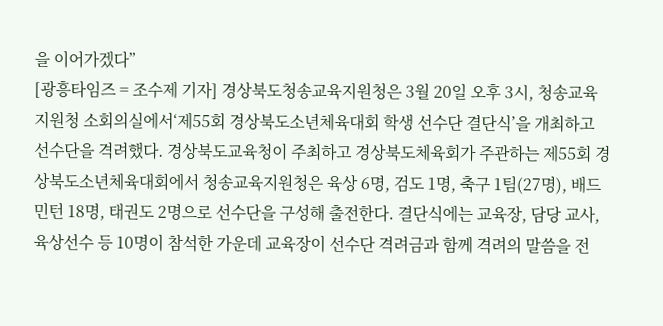을 이어가겠다”
[광흥타임즈 = 조수제 기자] 경상북도청송교육지원청은 3월 20일 오후 3시, 청송교육지원청 소회의실에서‘제55회 경상북도소년체육대회 학생 선수단 결단식’을 개최하고 선수단을 격려했다. 경상북도교육청이 주최하고 경상북도체육회가 주관하는 제55회 경상북도소년체육대회에서 청송교육지원청은 육상 6명, 검도 1명, 축구 1팀(27명), 배드민턴 18명, 태권도 2명으로 선수단을 구성해 출전한다. 결단식에는 교육장, 담당 교사, 육상선수 등 10명이 참석한 가운데 교육장이 선수단 격려금과 함께 격려의 말씀을 전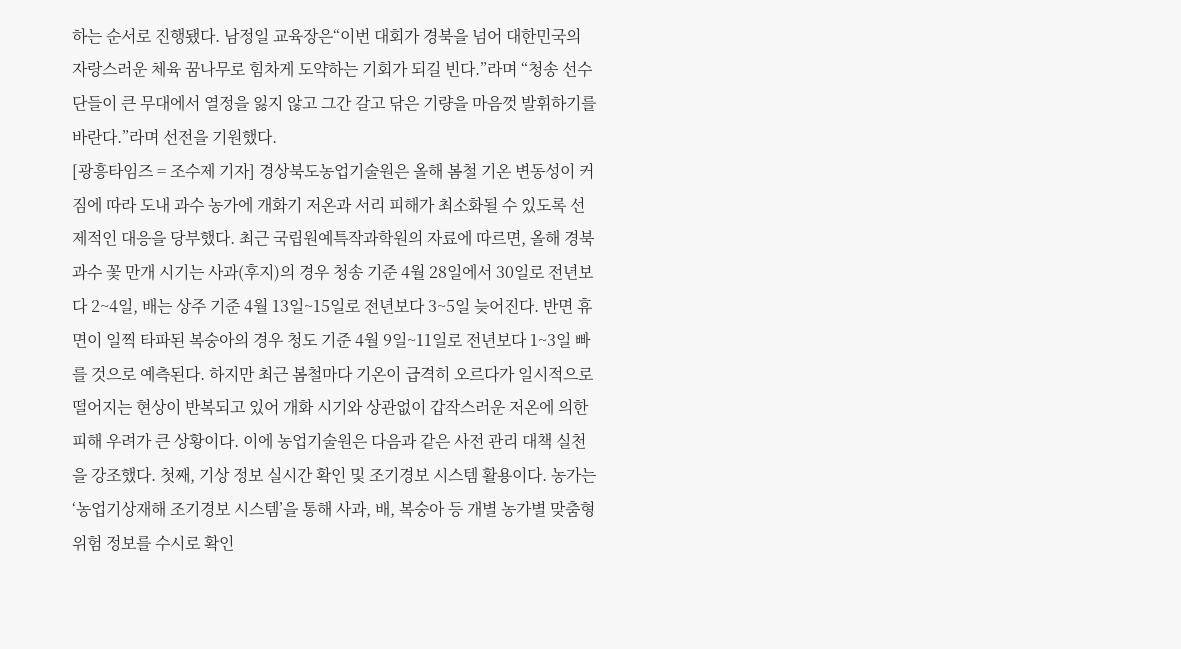하는 순서로 진행됐다. 남정일 교육장은“이번 대회가 경북을 넘어 대한민국의 자랑스러운 체육 꿈나무로 힘차게 도약하는 기회가 되길 빈다.”라며 “청송 선수단들이 큰 무대에서 열정을 잃지 않고 그간 갈고 닦은 기량을 마음껏 발휘하기를 바란다.”라며 선전을 기원했다.
[광흥타임즈 = 조수제 기자] 경상북도농업기술원은 올해 봄철 기온 변동성이 커짐에 따라 도내 과수 농가에 개화기 저온과 서리 피해가 최소화될 수 있도록 선제적인 대응을 당부했다. 최근 국립원예특작과학원의 자료에 따르면, 올해 경북 과수 꽃 만개 시기는 사과(후지)의 경우 청송 기준 4월 28일에서 30일로 전년보다 2~4일, 배는 상주 기준 4월 13일~15일로 전년보다 3~5일 늦어진다. 반면 휴면이 일찍 타파된 복숭아의 경우 청도 기준 4월 9일~11일로 전년보다 1~3일 빠를 것으로 예측된다. 하지만 최근 봄철마다 기온이 급격히 오르다가 일시적으로 떨어지는 현상이 반복되고 있어 개화 시기와 상관없이 갑작스러운 저온에 의한 피해 우려가 큰 상황이다. 이에 농업기술원은 다음과 같은 사전 관리 대책 실천을 강조했다. 첫째, 기상 정보 실시간 확인 및 조기경보 시스템 활용이다. 농가는 ‘농업기상재해 조기경보 시스템’을 통해 사과, 배, 복숭아 등 개별 농가별 맞춤형 위험 정보를 수시로 확인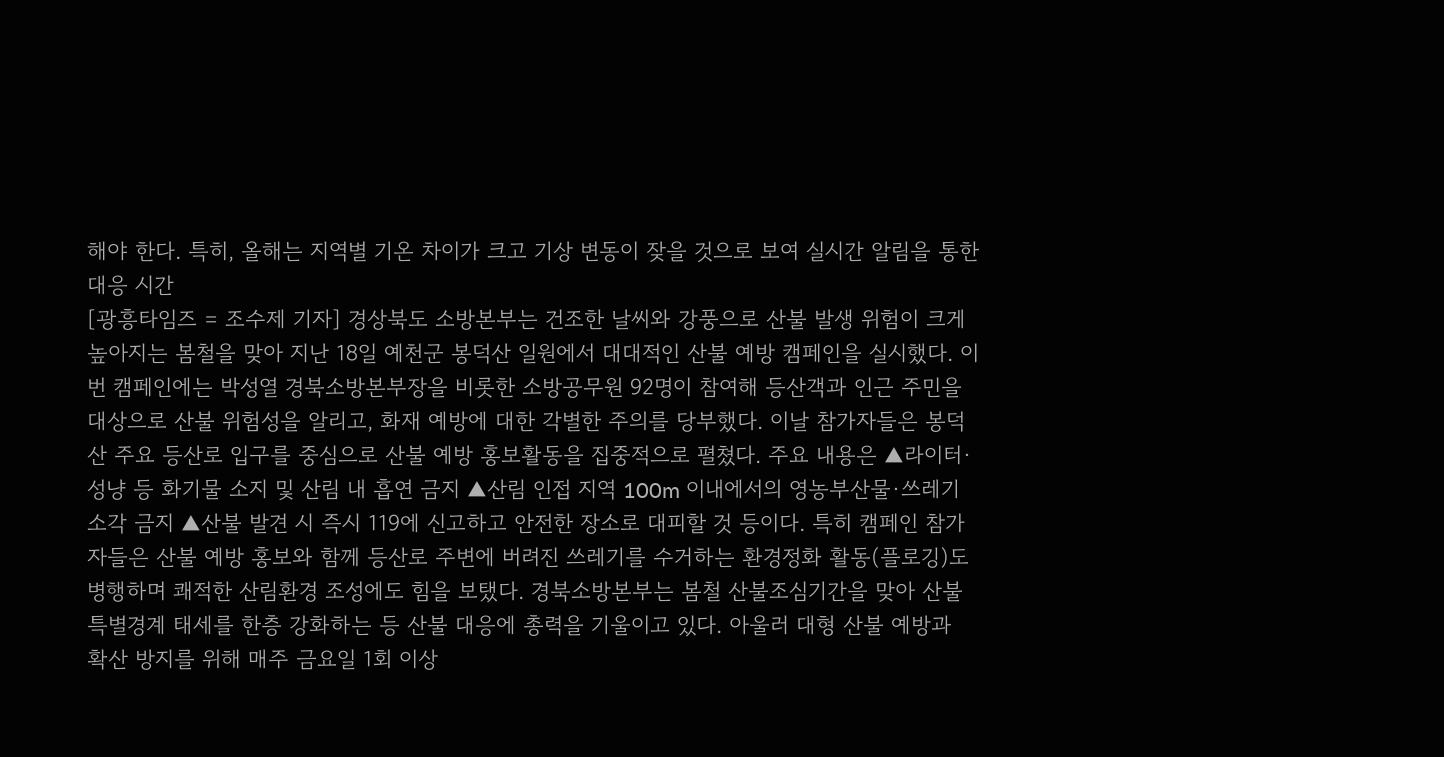해야 한다. 특히, 올해는 지역별 기온 차이가 크고 기상 변동이 잦을 것으로 보여 실시간 알림을 통한 대응 시간
[광흥타임즈 = 조수제 기자] 경상북도 소방본부는 건조한 날씨와 강풍으로 산불 발생 위험이 크게 높아지는 봄철을 맞아 지난 18일 예천군 봉덕산 일원에서 대대적인 산불 예방 캠페인을 실시했다. 이번 캠페인에는 박성열 경북소방본부장을 비롯한 소방공무원 92명이 참여해 등산객과 인근 주민을 대상으로 산불 위험성을 알리고, 화재 예방에 대한 각별한 주의를 당부했다. 이날 참가자들은 봉덕산 주요 등산로 입구를 중심으로 산불 예방 홍보활동을 집중적으로 펼쳤다. 주요 내용은 ▲라이터·성냥 등 화기물 소지 및 산림 내 흡연 금지 ▲산림 인접 지역 100m 이내에서의 영농부산물·쓰레기 소각 금지 ▲산불 발견 시 즉시 119에 신고하고 안전한 장소로 대피할 것 등이다. 특히 캠페인 참가자들은 산불 예방 홍보와 함께 등산로 주변에 버려진 쓰레기를 수거하는 환경정화 활동(플로깅)도 병행하며 쾌적한 산림환경 조성에도 힘을 보탰다. 경북소방본부는 봄철 산불조심기간을 맞아 산불 특별경계 태세를 한층 강화하는 등 산불 대응에 총력을 기울이고 있다. 아울러 대형 산불 예방과 확산 방지를 위해 매주 금요일 1회 이상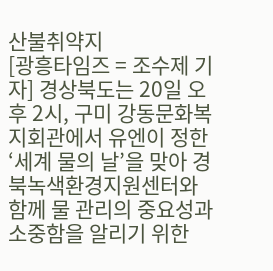산불취약지
[광흥타임즈 = 조수제 기자] 경상북도는 20일 오후 2시, 구미 강동문화복지회관에서 유엔이 정한 ‘세계 물의 날’을 맞아 경북녹색환경지원센터와 함께 물 관리의 중요성과 소중함을 알리기 위한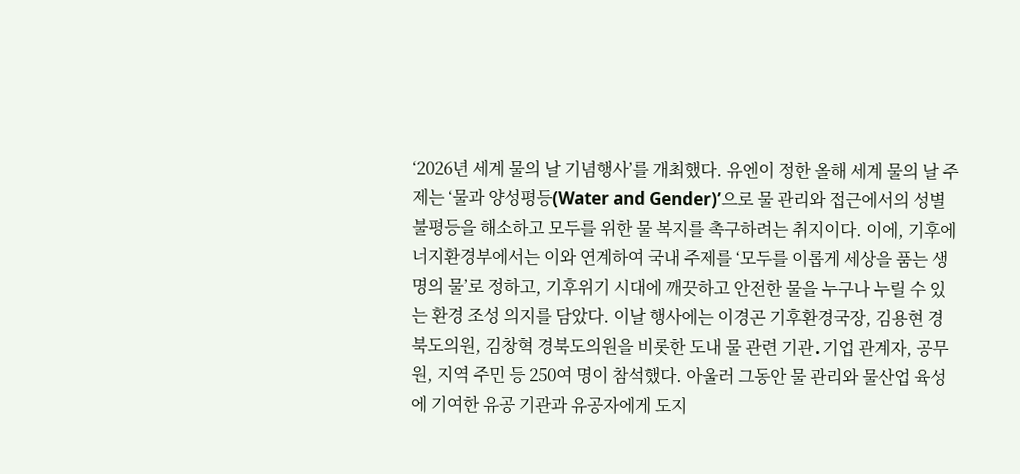‘2026년 세계 물의 날 기념행사’를 개최했다. 유엔이 정한 올해 세계 물의 날 주제는 ‘물과 양성평등(Water and Gender)’으로 물 관리와 접근에서의 성별 불평등을 해소하고 모두를 위한 물 복지를 촉구하려는 취지이다. 이에, 기후에너지환경부에서는 이와 연계하여 국내 주제를 ‘모두를 이롭게 세상을 품는 생명의 물’로 정하고, 기후위기 시대에 깨끗하고 안전한 물을 누구나 누릴 수 있는 환경 조성 의지를 담았다. 이날 행사에는 이경곤 기후환경국장, 김용현 경북도의원, 김창혁 경북도의원을 비롯한 도내 물 관련 기관․기업 관계자, 공무원, 지역 주민 등 250여 명이 참석했다. 아울러 그동안 물 관리와 물산업 육성에 기여한 유공 기관과 유공자에게 도지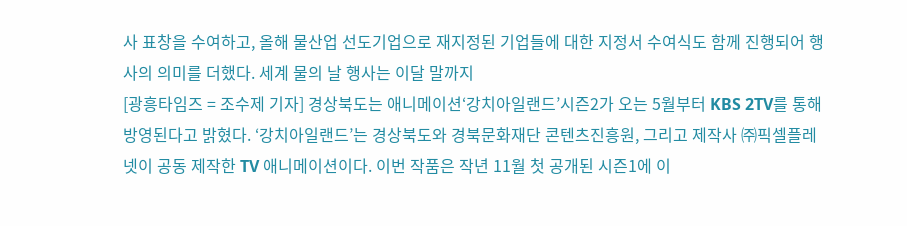사 표창을 수여하고, 올해 물산업 선도기업으로 재지정된 기업들에 대한 지정서 수여식도 함께 진행되어 행사의 의미를 더했다. 세계 물의 날 행사는 이달 말까지
[광흥타임즈 = 조수제 기자] 경상북도는 애니메이션‘강치아일랜드’시즌2가 오는 5월부터 KBS 2TV를 통해 방영된다고 밝혔다. ‘강치아일랜드’는 경상북도와 경북문화재단 콘텐츠진흥원, 그리고 제작사 ㈜픽셀플레넷이 공동 제작한 TV 애니메이션이다. 이번 작품은 작년 11월 첫 공개된 시즌1에 이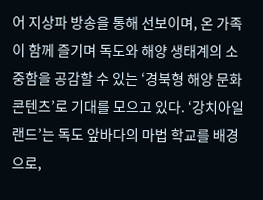어 지상파 방송을 통해 선보이며, 온 가족이 함께 즐기며 독도와 해양 생태계의 소중함을 공감할 수 있는 ‘경북형 해양 문화콘텐츠’로 기대를 모으고 있다. ‘강치아일랜드’는 독도 앞바다의 마법 학교를 배경으로,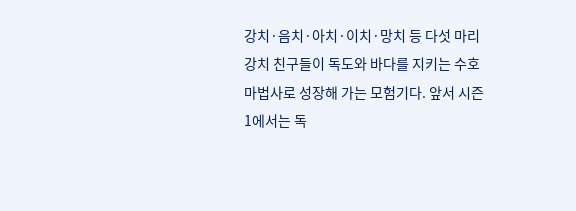강치·음치·아치·이치·망치 등 다섯 마리 강치 친구들이 독도와 바다를 지키는 수호 마법사로 성장해 가는 모험기다. 앞서 시즌1에서는 독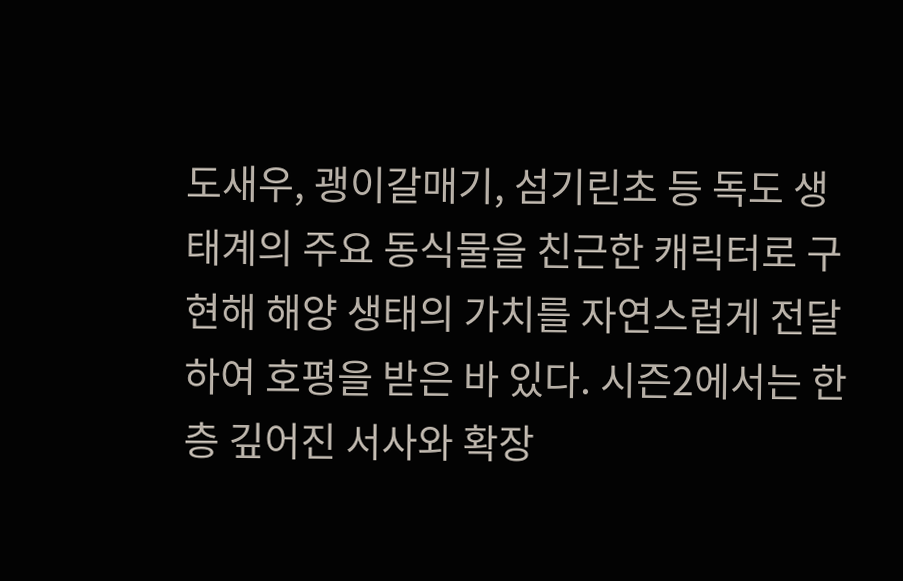도새우, 괭이갈매기, 섬기린초 등 독도 생태계의 주요 동식물을 친근한 캐릭터로 구현해 해양 생태의 가치를 자연스럽게 전달하여 호평을 받은 바 있다. 시즌2에서는 한층 깊어진 서사와 확장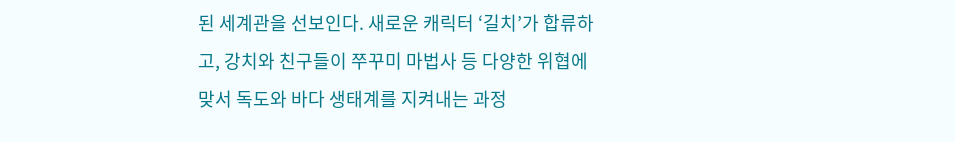된 세계관을 선보인다. 새로운 캐릭터 ‘길치’가 합류하고, 강치와 친구들이 쭈꾸미 마법사 등 다양한 위협에 맞서 독도와 바다 생태계를 지켜내는 과정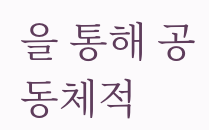을 통해 공동체적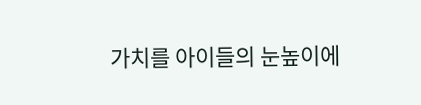가치를 아이들의 눈높이에